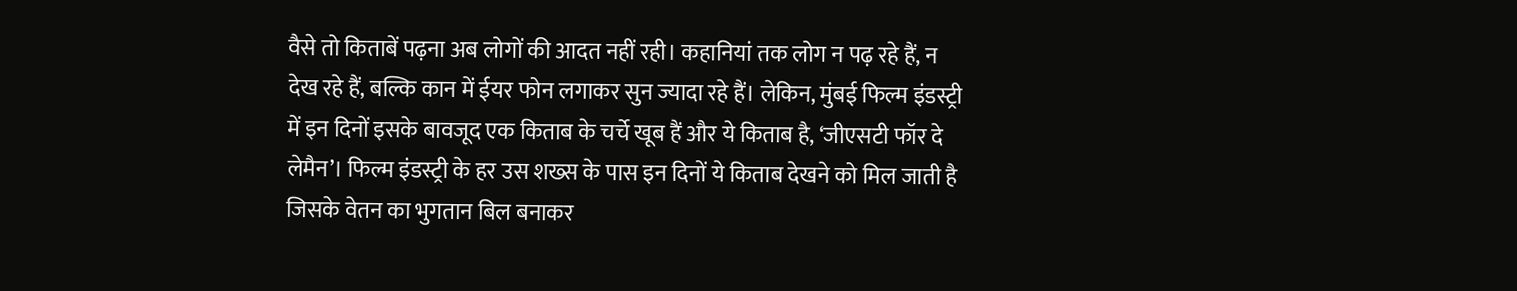वैसे तो किताबें पढ़ना अब लोगों की आदत नहीं रही। कहानियां तक लोग न पढ़ रहे हैं, न देख रहे हैं, बल्कि कान में ईयर फोन लगाकर सुन ज्यादा रहे हैं। लेकिन, मुंबई फिल्म इंडस्ट्री में इन दिनों इसके बावजूद एक किताब के चर्चे खूब हैं और ये किताब है, ‘जीएसटी फॉर दे लेमैन’। फिल्म इंडस्ट्री के हर उस शख्स के पास इन दिनों ये किताब देखने को मिल जाती है जिसके वेतन का भुगतान बिल बनाकर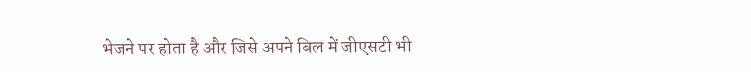भेजने पर होता है और जिसे अपने बिल में जीएसटी भी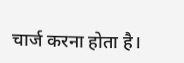चार्ज करना होता है।